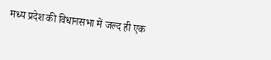मध्य प्रदेश की विधानसभा में जल्द ही एक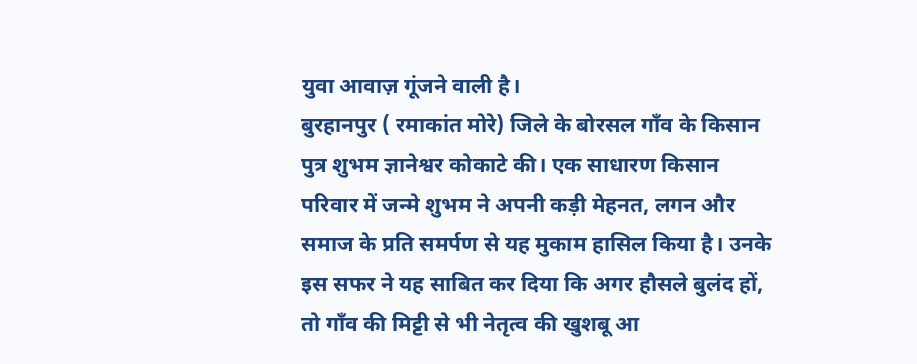युवा आवाज़ गूंजने वाली है।
बुरहानपुर ( रमाकांत मोरे) जिले के बोरसल गाँव के किसान पुत्र शुभम ज्ञानेश्वर कोकाटे की। एक साधारण किसान परिवार में जन्मे शुभम ने अपनी कड़ी मेहनत, लगन और समाज के प्रति समर्पण से यह मुकाम हासिल किया है। उनके इस सफर ने यह साबित कर दिया कि अगर हौसले बुलंद हों, तो गाँव की मिट्टी से भी नेतृत्व की खुशबू आ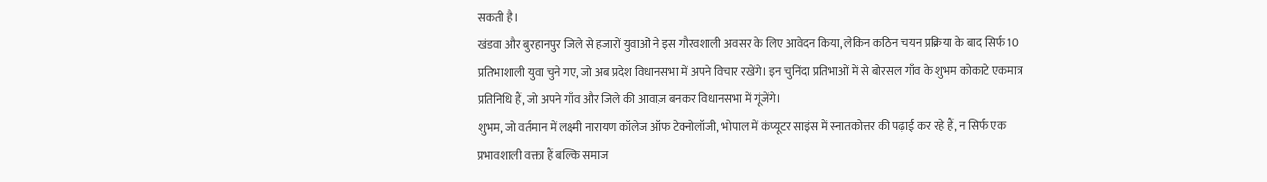सकती है।
खंडवा और बुरहानपुर जिले से हजारों युवाओं ने इस गौरवशाली अवसर के लिए आवेदन किया, लेकिन कठिन चयन प्रक्रिया के बाद सिर्फ 10 प्रतिभाशाली युवा चुने गए, जो अब प्रदेश विधानसभा में अपने विचार रखेंगे। इन चुनिंदा प्रतिभाओं में से बोरसल गाँव के शुभम कोकाटे एकमात्र प्रतिनिधि हैं, जो अपने गाँव और जिले की आवाज़ बनकर विधानसभा में गूंजेंगे।
शुभम, जो वर्तमान में लक्ष्मी नारायण कॉलेज ऑफ टेक्नोलॉजी, भोपाल में कंप्यूटर साइंस में स्नातकोत्तर की पढ़ाई कर रहे हैं, न सिर्फ एक प्रभावशाली वक्ता हैं बल्कि समाज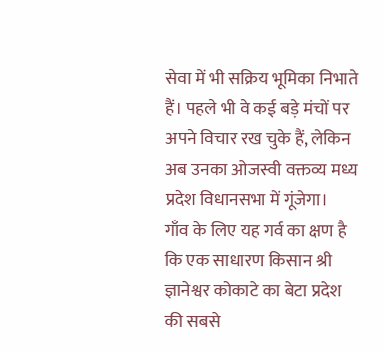सेवा में भी सक्रिय भूमिका निभाते हैं। पहले भी वे कई बड़े मंचों पर अपने विचार रख चुके हैं, लेकिन अब उनका ओजस्वी वक्तव्य मध्य प्रदेश विधानसभा में गूंजेगा।
गाँव के लिए यह गर्व का क्षण है कि एक साधारण किसान श्री ज्ञानेश्वर कोकाटे का बेटा प्रदेश की सबसे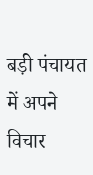बड़ी पंचायत में अपने विचार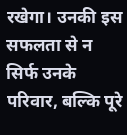रखेगा। उनकी इस सफलता से न सिर्फ उनके परिवार, बल्कि पूरे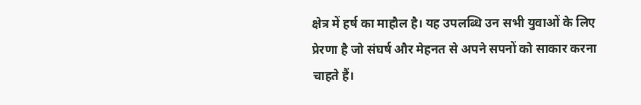क्षेत्र में हर्ष का माहौल है। यह उपलब्धि उन सभी युवाओं के लिए प्रेरणा है जो संघर्ष और मेहनत से अपने सपनों को साकार करना चाहते हैं।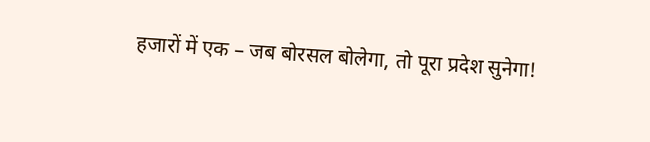हजारों में एक – जब बोरसल बोलेगा, तो पूरा प्रदेश सुनेगा!